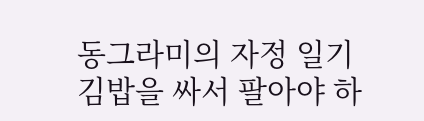동그라미의 자정 일기
김밥을 싸서 팔아야 하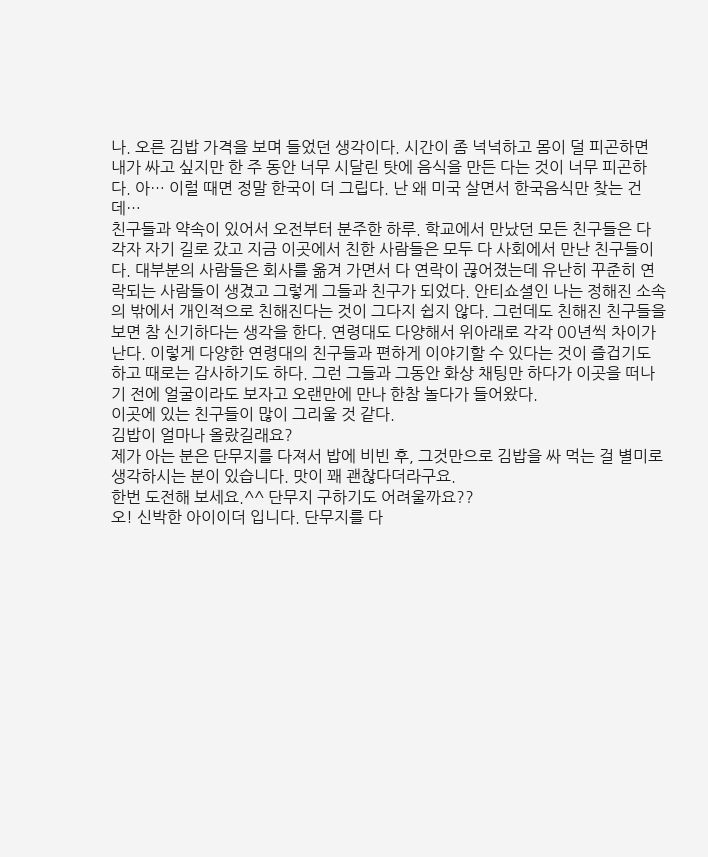나. 오른 김밥 가격을 보며 들었던 생각이다. 시간이 좀 넉넉하고 몸이 덜 피곤하면 내가 싸고 싶지만 한 주 동안 너무 시달린 탓에 음식을 만든 다는 것이 너무 피곤하다. 아… 이럴 때면 정말 한국이 더 그립다. 난 왜 미국 살면서 한국음식만 찾는 건데…
친구들과 약속이 있어서 오전부터 분주한 하루. 학교에서 만났던 모든 친구들은 다 각자 자기 길로 갔고 지금 이곳에서 친한 사람들은 모두 다 사회에서 만난 친구들이다. 대부분의 사람들은 회사를 옮겨 가면서 다 연락이 끊어졌는데 유난히 꾸준히 연락되는 사람들이 생겼고 그렇게 그들과 친구가 되었다. 안티쇼셜인 나는 정해진 소속의 밖에서 개인적으로 친해진다는 것이 그다지 쉽지 않다. 그런데도 친해진 친구들을 보면 참 신기하다는 생각을 한다. 연령대도 다양해서 위아래로 각각 00년씩 차이가 난다. 이렇게 다양한 연령대의 친구들과 편하게 이야기할 수 있다는 것이 즐겁기도 하고 때로는 감사하기도 하다. 그런 그들과 그동안 화상 채팅만 하다가 이곳을 떠나기 전에 얼굴이라도 보자고 오랜만에 만나 한참 놀다가 들어왔다.
이곳에 있는 친구들이 많이 그리울 것 같다.
김밥이 얼마나 올랐길래요?
제가 아는 분은 단무지를 다져서 밥에 비빈 후, 그것만으로 김밥을 싸 먹는 걸 별미로 생각하시는 분이 있습니다. 맛이 꽤 괜찮다더라구요.
한번 도전해 보세요.^^ 단무지 구하기도 어려울까요??
오! 신박한 아이이더 입니다. 단무지를 다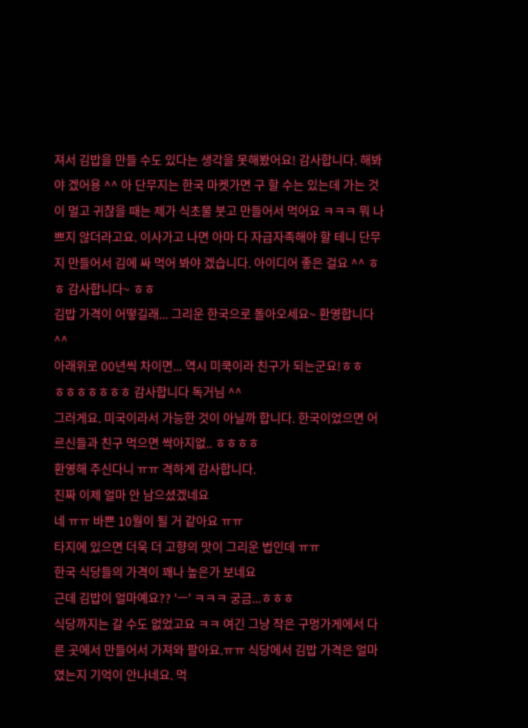져서 김밥을 만들 수도 있다는 생각을 못해봤어요! 감사합니다. 해봐야 겠어용 ^^ 아 단무지는 한국 마켓가면 구 할 수는 있는데 가는 것이 멀고 귀찮을 때는 제가 식초물 붓고 만들어서 먹어요 ㅋㅋㅋ 뭐 나쁘지 않더라고요. 이사가고 나면 아마 다 자급자족해야 할 테니 단무지 만들어서 김에 싸 먹어 봐야 겠습니다. 아이디어 좋은 걸요 ^^ ㅎㅎ 감사합니다~ ㅎㅎ
김밥 가격이 어떻길래... 그리운 한국으로 돌아오세요~ 환영합니다^^
아래위로 00년씩 차이면... 역시 미쿡이라 친구가 되는군요!ㅎㅎ
ㅎㅎㅎㅎㅎㅎㅎ 감사합니다 독거님 ^^
그러게요. 미국이라서 가능한 것이 아닐까 합니다. 한국이었으면 어르신들과 친구 먹으면 싹아지없.. ㅎㅎㅎㅎ
환영해 주신다니 ㅠㅠ 격하게 감사합니다.
진짜 이제 얼마 안 남으셨겠네요
네 ㅠㅠ 바쁜 10월이 될 거 같아요 ㅠㅠ
타지에 있으면 더욱 더 고향의 맛이 그리운 법인데 ㅠㅠ
한국 식당들의 가격이 꽤나 높은가 보네요
근데 김밥이 얼마예요?? 'ㅡ' ㅋㅋㅋ 궁금...ㅎㅎㅎ
식당까지는 갈 수도 없었고요 ㅋㅋ 여긴 그냥 작은 구멍가게에서 다른 곳에서 만들어서 가져와 팔아요.ㅠㅠ 식당에서 김밥 가격은 얼마였는지 기억이 안나네요. 먹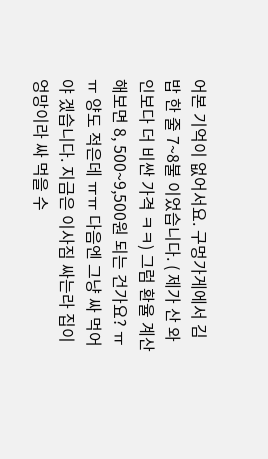어본 기억이 없어서요. 구멍가게에서 김밥 한 줄 7~8불 이었습니다. ( 제가 산 와인보다 더 비싼 가격 ㅋㅋ) 그럼 환율 계산 해보면 8, 500~9,500원 되는 건가요? ㅠㅠ 양도 적은데 ㅠㅠ 다음엔 그냥 싸 먹어야 겠습니다. 지금은 이사짐 싸는라 집이 엉망이라 싸 먹을 수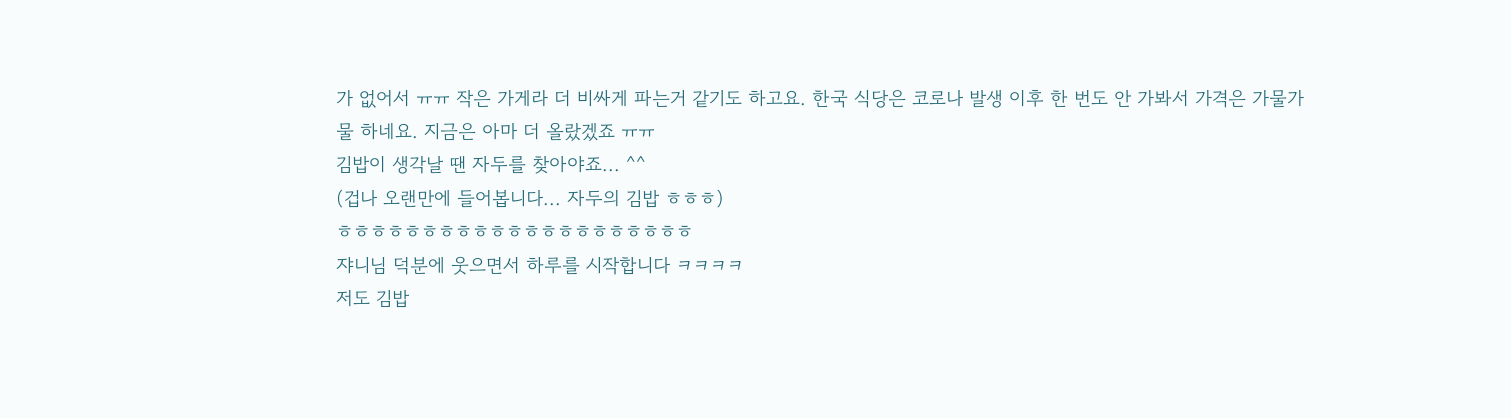가 없어서 ㅠㅠ 작은 가게라 더 비싸게 파는거 같기도 하고요. 한국 식당은 코로나 발생 이후 한 번도 안 가봐서 가격은 가물가물 하네요. 지금은 아마 더 올랐겠죠 ㅠㅠ
김밥이 생각날 땐 자두를 찾아야죠... ^^
(겁나 오랜만에 들어봅니다... 자두의 김밥 ㅎㅎㅎ)
ㅎㅎㅎㅎㅎㅎㅎㅎㅎㅎㅎㅎㅎㅎㅎㅎㅎㅎㅎㅎㅎ
쟈니님 덕분에 웃으면서 하루를 시작합니다 ㅋㅋㅋㅋ
저도 김밥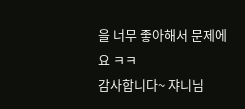을 너무 좋아해서 문제에요 ㅋㅋ
감사합니다~ 쟈니님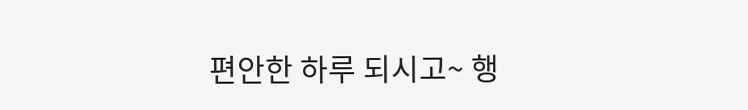편안한 하루 되시고~ 행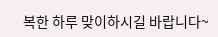복한 하루 맞이하시길 바랍니다~